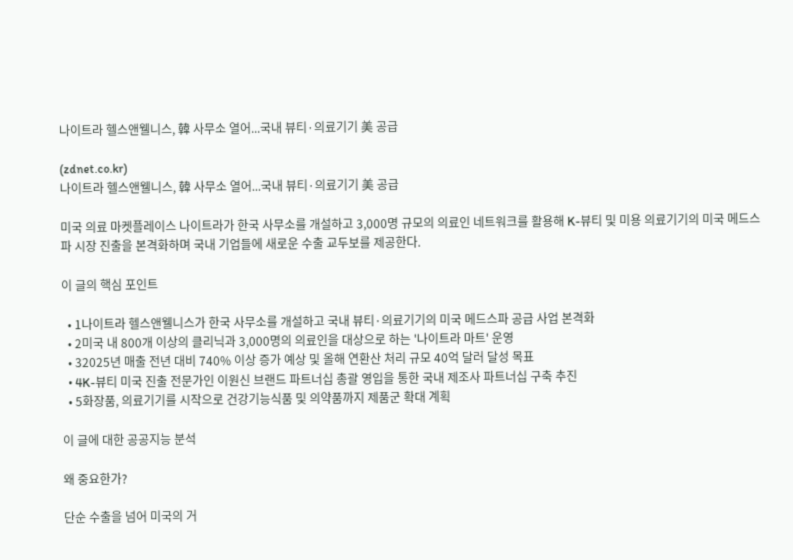나이트라 헬스앤웰니스, 韓 사무소 열어...국내 뷰티·의료기기 美 공급

(zdnet.co.kr)
나이트라 헬스앤웰니스, 韓 사무소 열어...국내 뷰티·의료기기 美 공급

미국 의료 마켓플레이스 나이트라가 한국 사무소를 개설하고 3,000명 규모의 의료인 네트워크를 활용해 K-뷰티 및 미용 의료기기의 미국 메드스파 시장 진출을 본격화하며 국내 기업들에 새로운 수출 교두보를 제공한다.

이 글의 핵심 포인트

  • 1나이트라 헬스앤웰니스가 한국 사무소를 개설하고 국내 뷰티·의료기기의 미국 메드스파 공급 사업 본격화
  • 2미국 내 800개 이상의 클리닉과 3,000명의 의료인을 대상으로 하는 '나이트라 마트' 운영
  • 32025년 매출 전년 대비 740% 이상 증가 예상 및 올해 연환산 처리 규모 40억 달러 달성 목표
  • 4K-뷰티 미국 진출 전문가인 이원신 브랜드 파트너십 총괄 영입을 통한 국내 제조사 파트너십 구축 추진
  • 5화장품, 의료기기를 시작으로 건강기능식품 및 의약품까지 제품군 확대 계획

이 글에 대한 공공지능 분석

왜 중요한가?

단순 수출을 넘어 미국의 거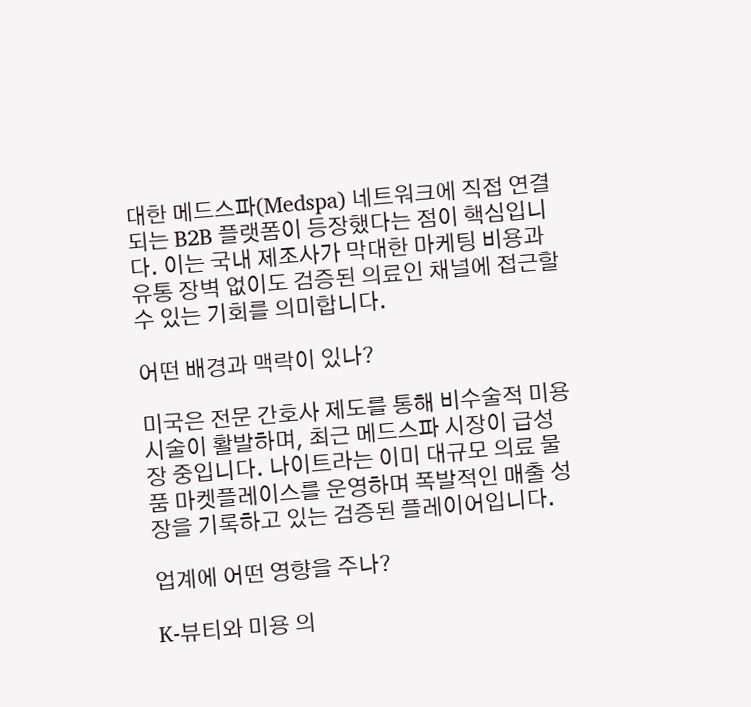대한 메드스파(Medspa) 네트워크에 직접 연결되는 B2B 플랫폼이 등장했다는 점이 핵심입니다. 이는 국내 제조사가 막대한 마케팅 비용과 유통 장벽 없이도 검증된 의료인 채널에 접근할 수 있는 기회를 의미합니다.

어떤 배경과 맥락이 있나?

미국은 전문 간호사 제도를 통해 비수술적 미용 시술이 활발하며, 최근 메드스파 시장이 급성장 중입니다. 나이트라는 이미 대규모 의료 물품 마켓플레이스를 운영하며 폭발적인 매출 성장을 기록하고 있는 검증된 플레이어입니다.

업계에 어떤 영향을 주나?

K-뷰티와 미용 의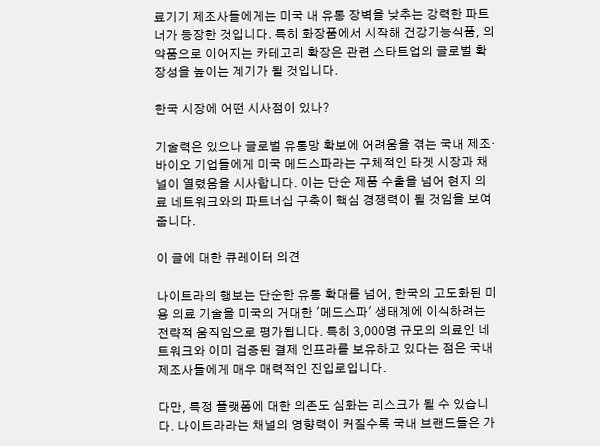료기기 제조사들에게는 미국 내 유통 장벽을 낮추는 강력한 파트너가 등장한 것입니다. 특히 화장품에서 시작해 건강기능식품, 의약품으로 이어지는 카테고리 확장은 관련 스타트업의 글로벌 확장성을 높이는 계기가 될 것입니다.

한국 시장에 어떤 시사점이 있나?

기술력은 있으나 글로벌 유통망 확보에 어려움을 겪는 국내 제조·바이오 기업들에게 미국 메드스파라는 구체적인 타겟 시장과 채널이 열렸음을 시사합니다. 이는 단순 제품 수출을 넘어 현지 의료 네트워크와의 파트너십 구축이 핵심 경쟁력이 될 것임을 보여줍니다.

이 글에 대한 큐레이터 의견

나이트라의 행보는 단순한 유통 확대를 넘어, 한국의 고도화된 미용 의료 기술을 미국의 거대한 '메드스파' 생태계에 이식하려는 전략적 움직임으로 평가됩니다. 특히 3,000명 규모의 의료인 네트워크와 이미 검증된 결제 인프라를 보유하고 있다는 점은 국내 제조사들에게 매우 매력적인 진입로입니다.

다만, 특정 플랫폼에 대한 의존도 심화는 리스크가 될 수 있습니다. 나이트라라는 채널의 영향력이 커질수록 국내 브랜드들은 가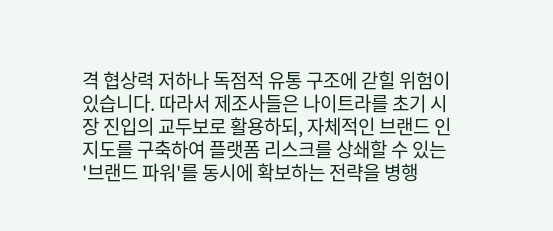격 협상력 저하나 독점적 유통 구조에 갇힐 위험이 있습니다. 따라서 제조사들은 나이트라를 초기 시장 진입의 교두보로 활용하되, 자체적인 브랜드 인지도를 구축하여 플랫폼 리스크를 상쇄할 수 있는 '브랜드 파워'를 동시에 확보하는 전략을 병행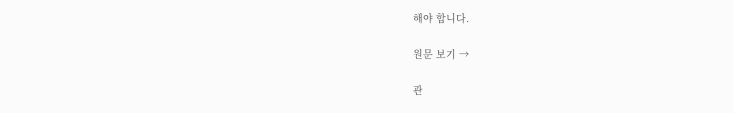해야 합니다.

원문 보기 →

관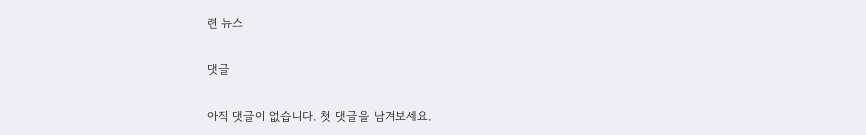련 뉴스

댓글

아직 댓글이 없습니다. 첫 댓글을 남겨보세요.